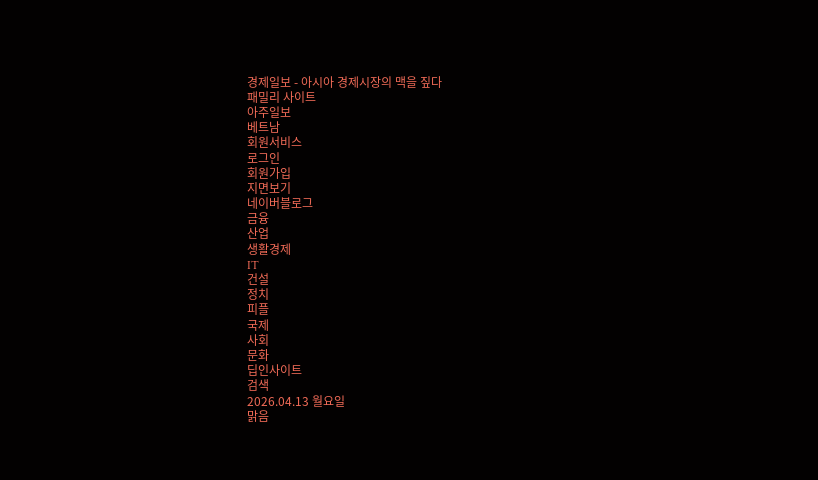경제일보 - 아시아 경제시장의 맥을 짚다
패밀리 사이트
아주일보
베트남
회원서비스
로그인
회원가입
지면보기
네이버블로그
금융
산업
생활경제
IT
건설
정치
피플
국제
사회
문화
딥인사이트
검색
2026.04.13 월요일
맑음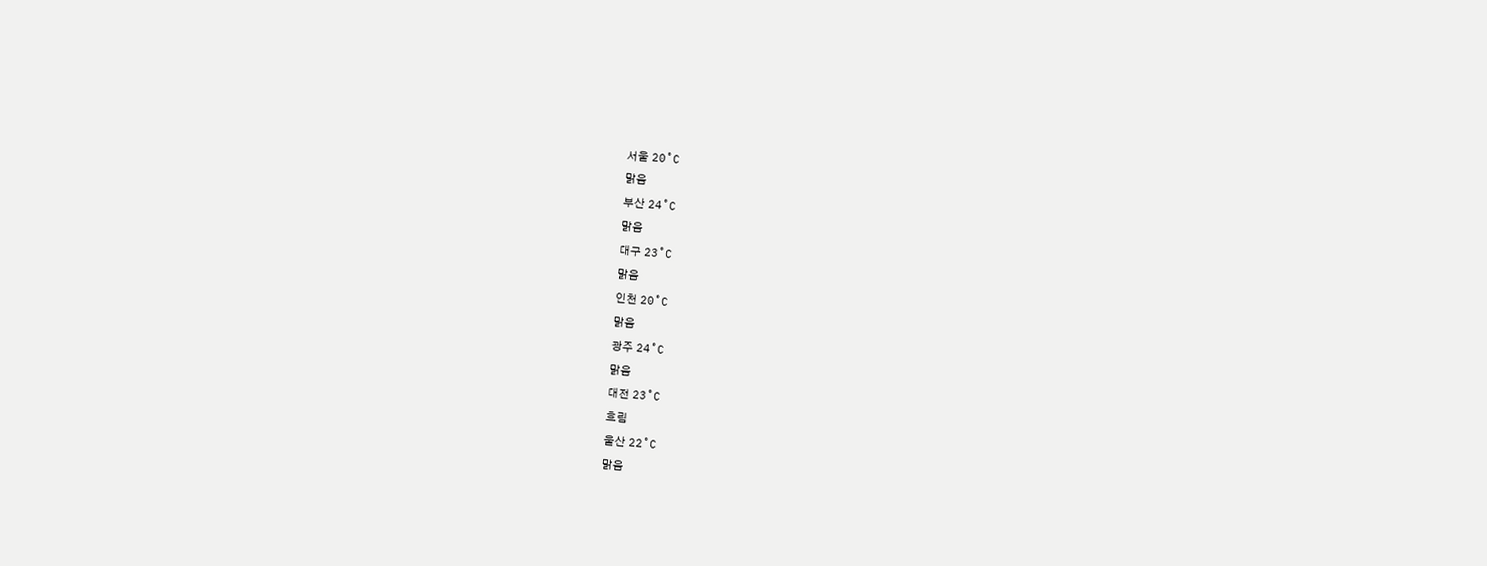서울 20˚C
맑음
부산 24˚C
맑음
대구 23˚C
맑음
인천 20˚C
맑음
광주 24˚C
맑음
대전 23˚C
흐림
울산 22˚C
맑음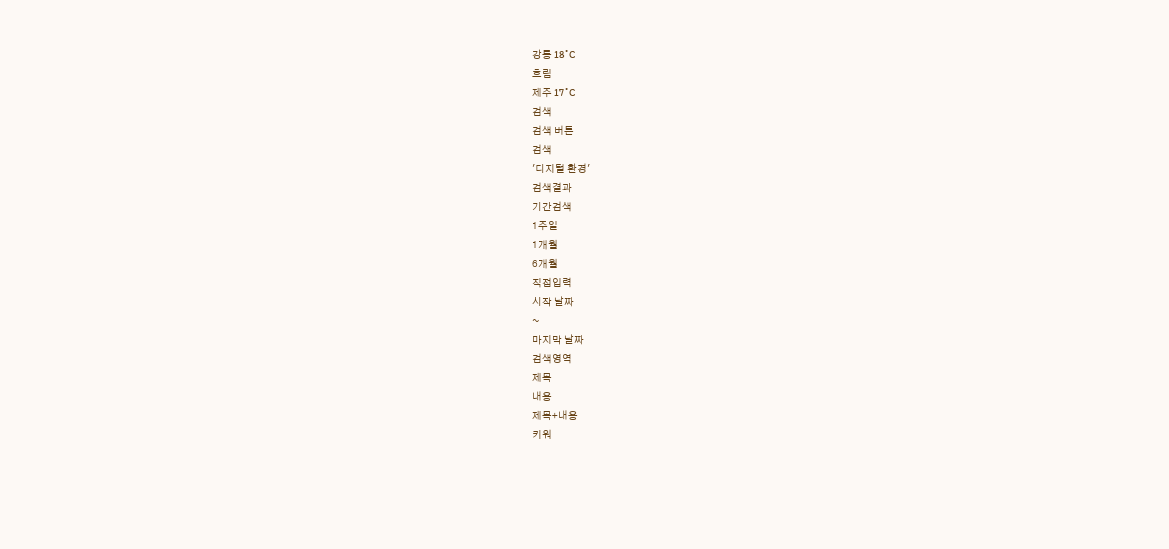강릉 18˚C
흐림
제주 17˚C
검색
검색 버튼
검색
'디지털 환경'
검색결과
기간검색
1주일
1개월
6개월
직접입력
시작 날짜
~
마지막 날짜
검색영역
제목
내용
제목+내용
키워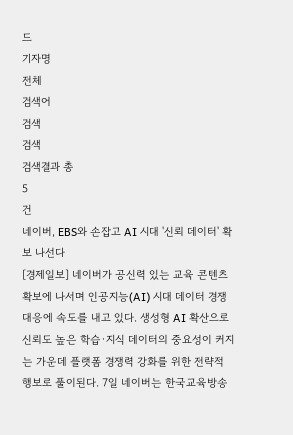드
기자명
전체
검색어
검색
검색
검색결과 총
5
건
네이버, EBS와 손잡고 AI 시대 '신뢰 데이터' 확보 나선다
[경제일보] 네이버가 공신력 있는 교육 콘텐츠 확보에 나서며 인공지능(AI) 시대 데이터 경쟁 대응에 속도를 내고 있다. 생성형 AI 확산으로 신뢰도 높은 학습·지식 데이터의 중요성이 커지는 가운데 플랫폼 경쟁력 강화를 위한 전략적 행보로 풀이된다. 7일 네이버는 한국교육방송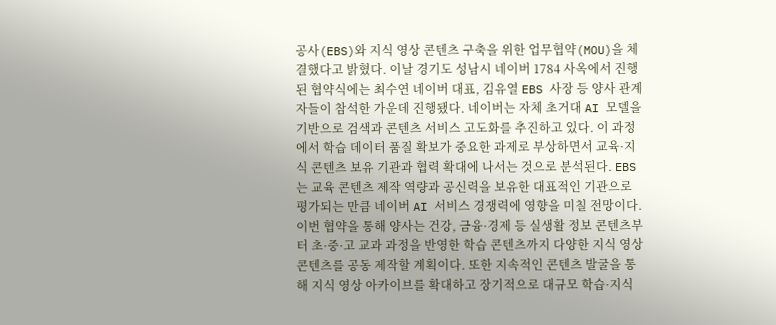공사(EBS)와 지식 영상 콘텐츠 구축을 위한 업무협약(MOU)을 체결했다고 밝혔다. 이날 경기도 성남시 네이버 1784 사옥에서 진행된 협약식에는 최수연 네이버 대표, 김유열 EBS 사장 등 양사 관계자들이 참석한 가운데 진행됐다. 네이버는 자체 초거대 AI 모델을 기반으로 검색과 콘텐츠 서비스 고도화를 추진하고 있다. 이 과정에서 학습 데이터 품질 확보가 중요한 과제로 부상하면서 교육·지식 콘텐츠 보유 기관과 협력 확대에 나서는 것으로 분석된다. EBS는 교육 콘텐츠 제작 역량과 공신력을 보유한 대표적인 기관으로 평가되는 만큼 네이버 AI 서비스 경쟁력에 영향을 미칠 전망이다. 이번 협약을 통해 양사는 건강, 금융·경제 등 실생활 정보 콘텐츠부터 초·중·고 교과 과정을 반영한 학습 콘텐츠까지 다양한 지식 영상 콘텐츠를 공동 제작할 계획이다. 또한 지속적인 콘텐츠 발굴을 통해 지식 영상 아카이브를 확대하고 장기적으로 대규모 학습·지식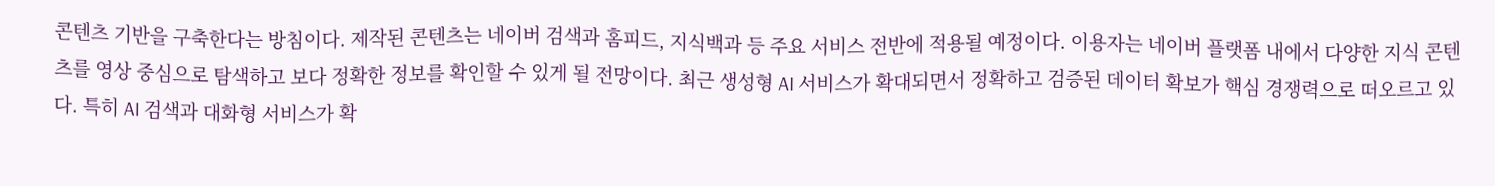콘텐츠 기반을 구축한다는 방침이다. 제작된 콘텐츠는 네이버 검색과 홈피드, 지식백과 등 주요 서비스 전반에 적용될 예정이다. 이용자는 네이버 플랫폼 내에서 다양한 지식 콘텐츠를 영상 중심으로 탐색하고 보다 정확한 정보를 확인할 수 있게 될 전망이다. 최근 생성형 AI 서비스가 확대되면서 정확하고 검증된 데이터 확보가 핵심 경쟁력으로 떠오르고 있다. 특히 AI 검색과 대화형 서비스가 확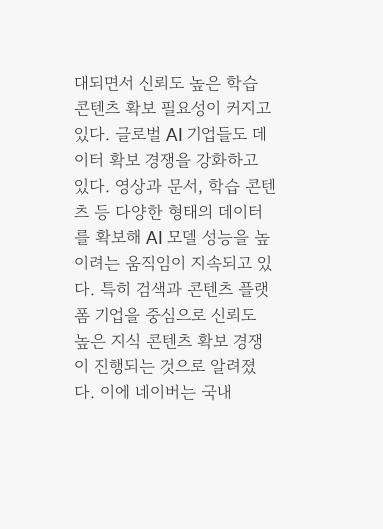대되면서 신뢰도 높은 학습 콘텐츠 확보 필요성이 커지고 있다. 글로벌 AI 기업들도 데이터 확보 경쟁을 강화하고 있다. 영상과 문서, 학습 콘텐츠 등 다양한 형태의 데이터를 확보해 AI 모델 성능을 높이려는 움직임이 지속되고 있다. 특히 검색과 콘텐츠 플랫폼 기업을 중심으로 신뢰도 높은 지식 콘텐츠 확보 경쟁이 진행되는 것으로 알려졌다. 이에 네이버는 국내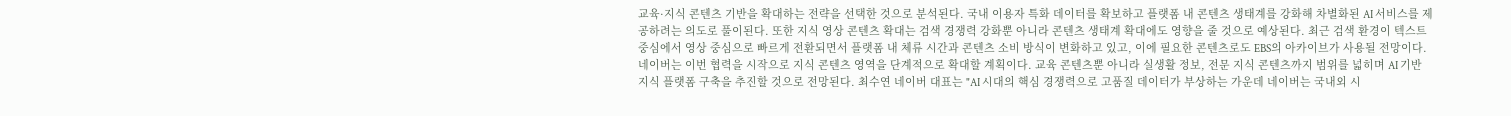교육·지식 콘텐츠 기반을 확대하는 전략을 선택한 것으로 분석된다. 국내 이용자 특화 데이터를 확보하고 플랫폼 내 콘텐츠 생태계를 강화해 차별화된 AI 서비스를 제공하려는 의도로 풀이된다. 또한 지식 영상 콘텐츠 확대는 검색 경쟁력 강화뿐 아니라 콘텐츠 생태계 확대에도 영향을 줄 것으로 예상된다. 최근 검색 환경이 텍스트 중심에서 영상 중심으로 빠르게 전환되면서 플랫폼 내 체류 시간과 콘텐츠 소비 방식이 변화하고 있고, 이에 필요한 콘텐츠로도 EBS의 아카이브가 사용될 전망이다. 네이버는 이번 협력을 시작으로 지식 콘텐츠 영역을 단계적으로 확대할 계획이다. 교육 콘텐츠뿐 아니라 실생활 정보, 전문 지식 콘텐츠까지 범위를 넓히며 AI 기반 지식 플랫폼 구축을 추진할 것으로 전망된다. 최수연 네이버 대표는 "AI 시대의 핵심 경쟁력으로 고품질 데이터가 부상하는 가운데 네이버는 국내외 시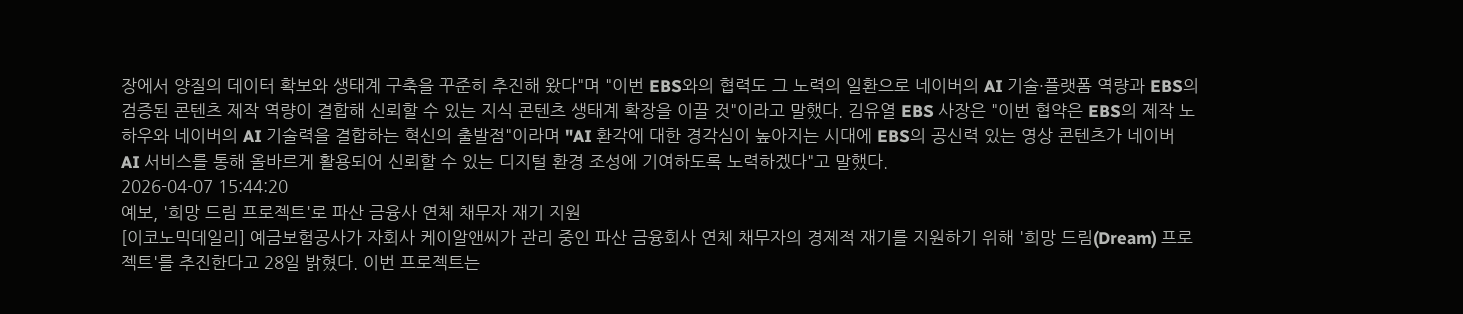장에서 양질의 데이터 확보와 생태계 구축을 꾸준히 추진해 왔다"며 "이번 EBS와의 협력도 그 노력의 일환으로 네이버의 AI 기술·플랫폼 역량과 EBS의 검증된 콘텐츠 제작 역량이 결합해 신뢰할 수 있는 지식 콘텐츠 생태계 확장을 이끌 것"이라고 말했다. 김유열 EBS 사장은 "이번 협약은 EBS의 제작 노하우와 네이버의 AI 기술력을 결합하는 혁신의 출발점"이라며 "AI 환각에 대한 경각심이 높아지는 시대에 EBS의 공신력 있는 영상 콘텐츠가 네이버 AI 서비스를 통해 올바르게 활용되어 신뢰할 수 있는 디지털 환경 조성에 기여하도록 노력하겠다"고 말했다.
2026-04-07 15:44:20
예보, '희망 드림 프로젝트'로 파산 금융사 연체 채무자 재기 지원
[이코노믹데일리] 예금보험공사가 자회사 케이알앤씨가 관리 중인 파산 금융회사 연체 채무자의 경제적 재기를 지원하기 위해 '희망 드림(Dream) 프로젝트'를 추진한다고 28일 밝혔다. 이번 프로젝트는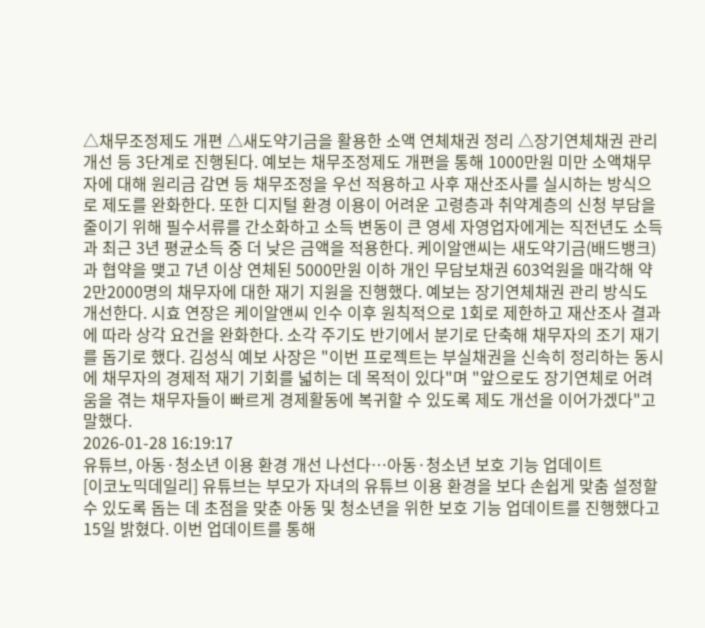△채무조정제도 개편 △새도약기금을 활용한 소액 연체채권 정리 △장기연체채권 관리 개선 등 3단계로 진행된다. 예보는 채무조정제도 개편을 통해 1000만원 미만 소액채무자에 대해 원리금 감면 등 채무조정을 우선 적용하고 사후 재산조사를 실시하는 방식으로 제도를 완화한다. 또한 디지털 환경 이용이 어려운 고령층과 취약계층의 신청 부담을 줄이기 위해 필수서류를 간소화하고 소득 변동이 큰 영세 자영업자에게는 직전년도 소득과 최근 3년 평균소득 중 더 낮은 금액을 적용한다. 케이알앤씨는 새도약기금(배드뱅크)과 협약을 맺고 7년 이상 연체된 5000만원 이하 개인 무담보채권 603억원을 매각해 약 2만2000명의 채무자에 대한 재기 지원을 진행했다. 예보는 장기연체채권 관리 방식도 개선한다. 시효 연장은 케이알앤씨 인수 이후 원칙적으로 1회로 제한하고 재산조사 결과에 따라 상각 요건을 완화한다. 소각 주기도 반기에서 분기로 단축해 채무자의 조기 재기를 돕기로 했다. 김성식 예보 사장은 "이번 프로젝트는 부실채권을 신속히 정리하는 동시에 채무자의 경제적 재기 기회를 넓히는 데 목적이 있다"며 "앞으로도 장기연체로 어려움을 겪는 채무자들이 빠르게 경제활동에 복귀할 수 있도록 제도 개선을 이어가겠다"고 말했다.
2026-01-28 16:19:17
유튜브, 아동·청소년 이용 환경 개선 나선다…아동·청소년 보호 기능 업데이트
[이코노믹데일리] 유튜브는 부모가 자녀의 유튜브 이용 환경을 보다 손쉽게 맞춤 설정할 수 있도록 돕는 데 초점을 맞춘 아동 및 청소년을 위한 보호 기능 업데이트를 진행했다고 15일 밝혔다. 이번 업데이트를 통해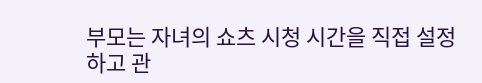부모는 자녀의 쇼츠 시청 시간을 직접 설정하고 관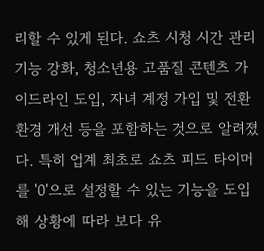리할 수 있게 된다. 쇼츠 시청 시간 관리 기능 강화, 청소년용 고품질 콘텐츠 가이드라인 도입, 자녀 계정 가입 및 전환 환경 개선 등을 포함하는 것으로 알려졌다. 특히 업계 최초로 쇼츠 피드 타이머를 '0'으로 설정할 수 있는 기능을 도입해 상황에 따라 보다 유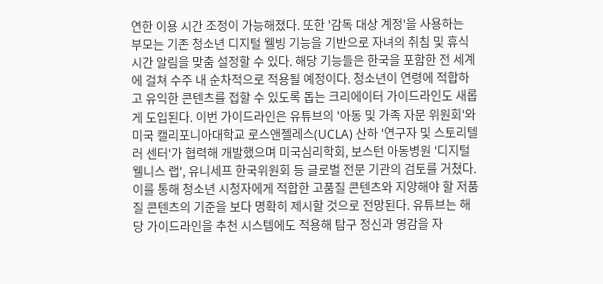연한 이용 시간 조정이 가능해졌다. 또한 '감독 대상 계정'을 사용하는 부모는 기존 청소년 디지털 웰빙 기능을 기반으로 자녀의 취침 및 휴식 시간 알림을 맞춤 설정할 수 있다. 해당 기능들은 한국을 포함한 전 세계에 걸쳐 수주 내 순차적으로 적용될 예정이다. 청소년이 연령에 적합하고 유익한 콘텐츠를 접할 수 있도록 돕는 크리에이터 가이드라인도 새롭게 도입된다. 이번 가이드라인은 유튜브의 '아동 및 가족 자문 위원회'와 미국 캘리포니아대학교 로스앤젤레스(UCLA) 산하 '연구자 및 스토리텔러 센터'가 협력해 개발했으며 미국심리학회, 보스턴 아동병원 '디지털 웰니스 랩', 유니세프 한국위원회 등 글로벌 전문 기관의 검토를 거쳤다. 이를 통해 청소년 시청자에게 적합한 고품질 콘텐츠와 지양해야 할 저품질 콘텐츠의 기준을 보다 명확히 제시할 것으로 전망된다. 유튜브는 해당 가이드라인을 추천 시스템에도 적용해 탐구 정신과 영감을 자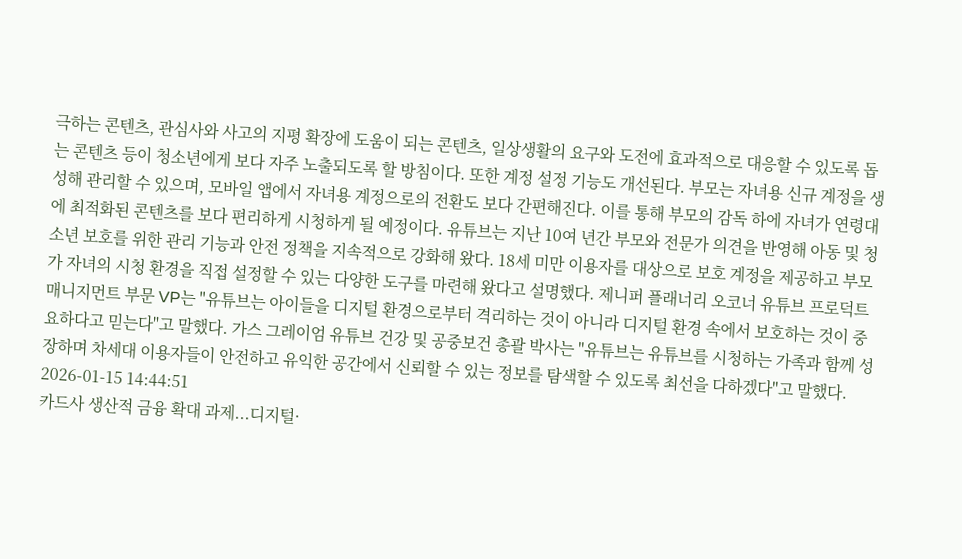극하는 콘텐츠, 관심사와 사고의 지평 확장에 도움이 되는 콘텐츠, 일상생활의 요구와 도전에 효과적으로 대응할 수 있도록 돕는 콘텐츠 등이 청소년에게 보다 자주 노출되도록 할 방침이다. 또한 계정 설정 기능도 개선된다. 부모는 자녀용 신규 계정을 생성해 관리할 수 있으며, 모바일 앱에서 자녀용 계정으로의 전환도 보다 간편해진다. 이를 통해 부모의 감독 하에 자녀가 연령대에 최적화된 콘텐츠를 보다 편리하게 시청하게 될 예정이다. 유튜브는 지난 10여 년간 부모와 전문가 의견을 반영해 아동 및 청소년 보호를 위한 관리 기능과 안전 정책을 지속적으로 강화해 왔다. 18세 미만 이용자를 대상으로 보호 계정을 제공하고 부모가 자녀의 시청 환경을 직접 설정할 수 있는 다양한 도구를 마련해 왔다고 설명했다. 제니퍼 플래너리 오코너 유튜브 프로덕트 매니지먼트 부문 VP는 "유튜브는 아이들을 디지털 환경으로부터 격리하는 것이 아니라 디지털 환경 속에서 보호하는 것이 중요하다고 믿는다"고 말했다. 가스 그레이엄 유튜브 건강 및 공중보건 총괄 박사는 "유튜브는 유튜브를 시청하는 가족과 함께 성장하며 차세대 이용자들이 안전하고 유익한 공간에서 신뢰할 수 있는 정보를 탐색할 수 있도록 최선을 다하겠다"고 말했다.
2026-01-15 14:44:51
카드사 생산적 금융 확대 과제...디지털·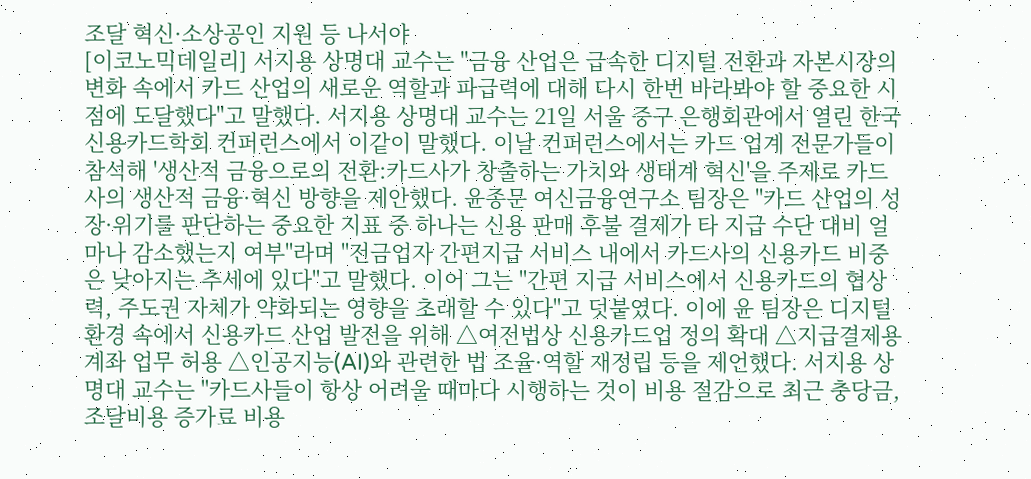조달 혁신·소상공인 지원 등 나서야
[이코노믹데일리] 서지용 상명대 교수는 "금융 산업은 급속한 디지털 전환과 자본시장의 변화 속에서 카드 산업의 새로운 역할과 파급력에 대해 다시 한번 바라봐야 할 중요한 시점에 도달했다"고 말했다. 서지용 상명대 교수는 21일 서울 중구 은행회관에서 열린 한국신용카드학회 컨퍼런스에서 이같이 말했다. 이날 컨퍼런스에서는 카드 업계 전문가들이 참석해 '생산적 금융으로의 전환:카드사가 창출하는 가치와 생태계 혁신'을 주제로 카드사의 생산적 금융·혁신 방향을 제안했다. 윤종문 여신금융연구소 팀장은 "카드 산업의 성장·위기를 판단하는 중요한 지표 중 하나는 신용 판매 후불 결제가 타 지급 수단 대비 얼마나 감소했는지 여부"라며 "전금업자 간편지급 서비스 내에서 카드사의 신용카드 비중은 낮아지는 추세에 있다"고 말했다. 이어 그는 "간편 지급 서비스에서 신용카드의 협상력, 주도권 자체가 약화되는 영향을 초래할 수 있다"고 덧붙였다. 이에 윤 팀장은 디지털 환경 속에서 신용카드 산업 발전을 위해 △여전법상 신용카드업 정의 확대 △지급결제용 계좌 업무 허용 △인공지능(AI)와 관련한 법 조율·역할 재정립 등을 제언했다. 서지용 상명대 교수는 "카드사들이 항상 어려울 때마다 시행하는 것이 비용 절감으로 최근 충당금, 조달비용 증가료 비용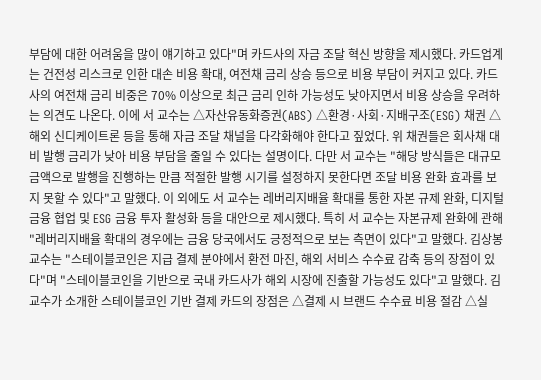부담에 대한 어려움을 많이 얘기하고 있다"며 카드사의 자금 조달 혁신 방향을 제시했다. 카드업계는 건전성 리스크로 인한 대손 비용 확대, 여전채 금리 상승 등으로 비용 부담이 커지고 있다. 카드사의 여전채 금리 비중은 70% 이상으로 최근 금리 인하 가능성도 낮아지면서 비용 상승을 우려하는 의견도 나온다. 이에 서 교수는 △자산유동화증권(ABS) △환경·사회·지배구조(ESG) 채권 △해외 신디케이트론 등을 통해 자금 조달 채널을 다각화해야 한다고 짚었다. 위 채권들은 회사채 대비 발행 금리가 낮아 비용 부담을 줄일 수 있다는 설명이다. 다만 서 교수는 "해당 방식들은 대규모 금액으로 발행을 진행하는 만큼 적절한 발행 시기를 설정하지 못한다면 조달 비용 완화 효과를 보지 못할 수 있다"고 말했다. 이 외에도 서 교수는 레버리지배율 확대를 통한 자본 규제 완화, 디지털 금융 협업 및 ESG 금융 투자 활성화 등을 대안으로 제시했다. 특히 서 교수는 자본규제 완화에 관해 "레버리지배율 확대의 경우에는 금융 당국에서도 긍정적으로 보는 측면이 있다"고 말했다. 김상봉 교수는 "스테이블코인은 지급 결제 분야에서 환전 마진, 해외 서비스 수수료 감축 등의 장점이 있다"며 "스테이블코인을 기반으로 국내 카드사가 해외 시장에 진출할 가능성도 있다"고 말했다. 김 교수가 소개한 스테이블코인 기반 결제 카드의 장점은 △결제 시 브랜드 수수료 비용 절감 △실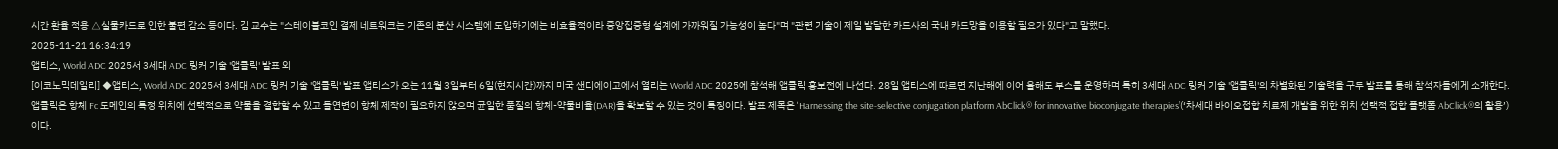시간 환율 적용 △실물카드로 인한 불편 감소 등이다. 김 교수는 "스테이블코인 결제 네트워크는 기존의 분산 시스템에 도입하기에는 비효율적이라 중앙집중형 설계에 가까워질 가능성이 높다"며 "관련 기술이 제일 발달한 카드사의 국내 카드망을 이용할 필요가 있다"고 말했다.
2025-11-21 16:34:19
앱티스, World ADC 2025서 3세대 ADC 링커 기술 '앱클릭' 발표 외
[이코노믹데일리] ◆앱티스, World ADC 2025서 3세대 ADC 링커 기술 '앱클릭' 발표 앱티스가 오는 11월 3일부터 6일(현지시간)까지 미국 샌디에이고에서 열리는 World ADC 2025에 참석해 앱클릭 홍보전에 나선다. 28일 앱티스에 따르면 지난해에 이어 올해도 부스를 운영하며 특히 3세대 ADC 링커 기술 '앱클릭'의 차별화된 기술력을 구두 발표를 통해 참석자들에게 소개한다. 앱클릭은 항체 Fc 도메인의 특정 위치에 선택적으로 약물을 결합할 수 있고 돌연변이 항체 제작이 필요하지 않으며 균일한 품질의 항체-약물비율(DAR)을 확보할 수 있는 것이 특징이다. 발표 제목은 'Harnessing the site-selective conjugation platform AbClick® for innovative bioconjugate therapies’(‘차세대 바이오접합 치료제 개발을 위한 위치 선택적 접합 플랫폼 AbClick®의 활용’)이다.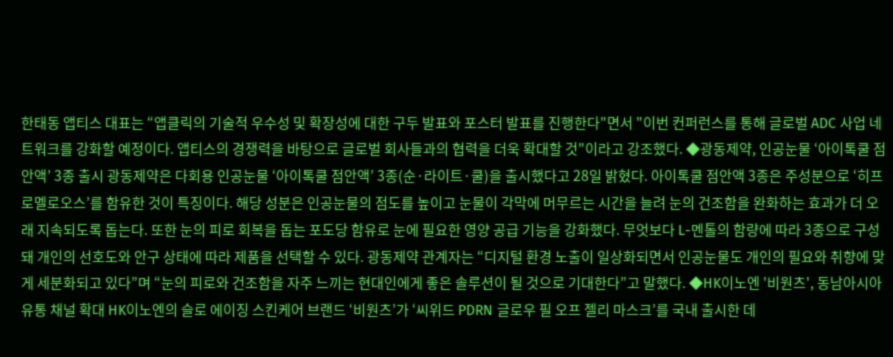한태동 앱티스 대표는 “앱클릭의 기술적 우수성 및 확장성에 대한 구두 발표와 포스터 발표를 진행한다"면서 "이번 컨퍼런스를 통해 글로벌 ADC 사업 네트워크를 강화할 예정이다. 앱티스의 경쟁력을 바탕으로 글로벌 회사들과의 협력을 더욱 확대할 것"이라고 강조했다. ◆광동제약, 인공눈물 ‘아이톡쿨 점안액’ 3종 출시 광동제약은 다회용 인공눈물 ‘아이톡쿨 점안액’ 3종(순·라이트·쿨)을 출시했다고 28일 밝혔다. 아이톡쿨 점안액 3종은 주성분으로 ‘히프로멜로오스’를 함유한 것이 특징이다. 해당 성분은 인공눈물의 점도를 높이고 눈물이 각막에 머무르는 시간을 늘려 눈의 건조함을 완화하는 효과가 더 오래 지속되도록 돕는다. 또한 눈의 피로 회복을 돕는 포도당 함유로 눈에 필요한 영양 공급 기능을 강화했다. 무엇보다 L-멘톨의 함량에 따라 3종으로 구성돼 개인의 선호도와 안구 상태에 따라 제품을 선택할 수 있다. 광동제약 관계자는 “디지털 환경 노출이 일상화되면서 인공눈물도 개인의 필요와 취향에 맞게 세분화되고 있다”며 “눈의 피로와 건조함을 자주 느끼는 현대인에게 좋은 솔루션이 될 것으로 기대한다”고 말했다. ◆HK이노엔 '비원츠', 동남아시아 유통 채널 확대 HK이노엔의 슬로 에이징 스킨케어 브랜드 ‘비원츠’가 ‘씨위드 PDRN 글로우 필 오프 젤리 마스크’를 국내 출시한 데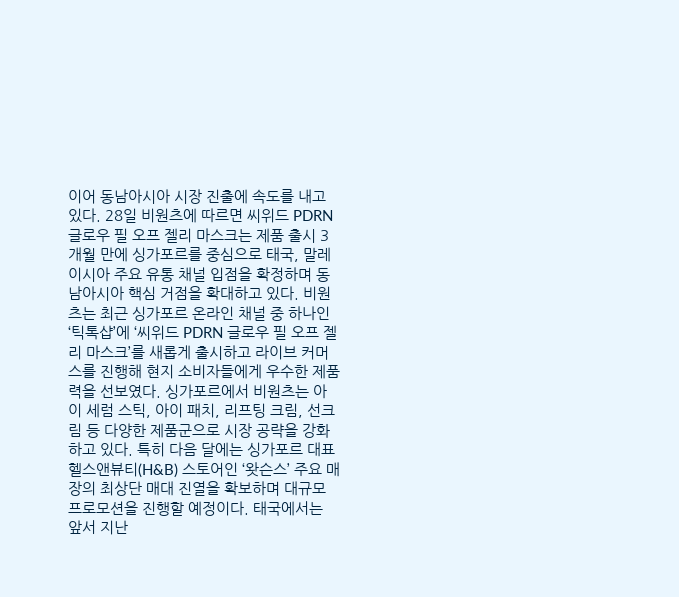이어 동남아시아 시장 진출에 속도를 내고 있다. 28일 비원츠에 따르면 씨위드 PDRN 글로우 필 오프 젤리 마스크는 제품 출시 3개월 만에 싱가포르를 중심으로 태국, 말레이시아 주요 유통 채널 입점을 확정하며 동남아시아 핵심 거점을 확대하고 있다. 비원츠는 최근 싱가포르 온라인 채널 중 하나인 ‘틱톡샵’에 ‘씨위드 PDRN 글로우 필 오프 젤리 마스크’를 새롭게 출시하고 라이브 커머스를 진행해 현지 소비자들에게 우수한 제품력을 선보였다. 싱가포르에서 비원츠는 아이 세럼 스틱, 아이 패치, 리프팅 크림, 선크림 등 다양한 제품군으로 시장 공략을 강화하고 있다. 특히 다음 달에는 싱가포르 대표 헬스앤뷰티(H&B) 스토어인 ‘왓슨스’ 주요 매장의 최상단 매대 진열을 확보하며 대규모 프로모션을 진행할 예정이다. 태국에서는 앞서 지난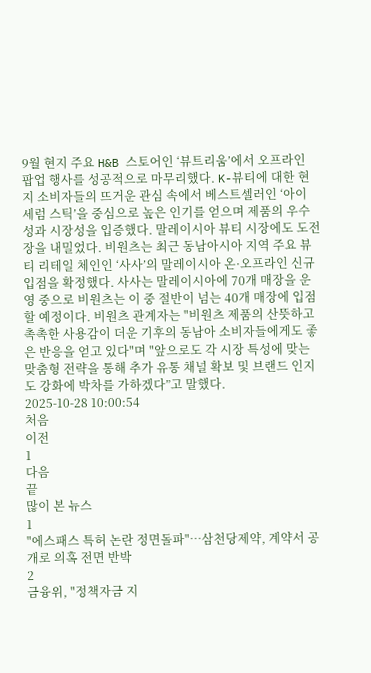9월 현지 주요 H&B 스토어인 ‘뷰트리움’에서 오프라인 팝업 행사를 성공적으로 마무리했다. K-뷰티에 대한 현지 소비자들의 뜨거운 관심 속에서 베스트셀러인 ‘아이 세럼 스틱’을 중심으로 높은 인기를 얻으며 제품의 우수성과 시장성을 입증했다. 말레이시아 뷰티 시장에도 도전장을 내밀었다. 비원츠는 최근 동남아시아 지역 주요 뷰티 리테일 체인인 ‘사사’의 말레이시아 온·오프라인 신규 입점을 확정했다. 사사는 말레이시아에 70개 매장을 운영 중으로 비원츠는 이 중 절반이 넘는 40개 매장에 입점할 예정이다. 비원츠 관계자는 "비원츠 제품의 산뜻하고 촉촉한 사용감이 더운 기후의 동남아 소비자들에게도 좋은 반응을 얻고 있다"며 "앞으로도 각 시장 특성에 맞는 맞춤형 전략을 통해 추가 유통 채널 확보 및 브랜드 인지도 강화에 박차를 가하겠다”고 말했다.
2025-10-28 10:00:54
처음
이전
1
다음
끝
많이 본 뉴스
1
"에스패스 특허 논란 정면돌파"…삼천당제약, 계약서 공개로 의혹 전면 반박
2
금융위, "정책자금 지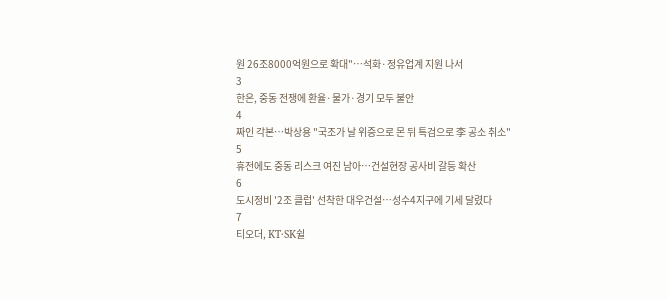원 26조8000억원으로 확대"…석화·정유업계 지원 나서
3
한은, 중동 전쟁에 환율·물가·경기 모두 불안
4
짜인 각본…박상용 "국조가 날 위증으로 몬 뒤 특검으로 李 공소 취소"
5
휴전에도 중동 리스크 여진 남아…건설현장 공사비 갈등 확산
6
도시정비 '2조 클럽' 선착한 대우건설…성수4지구에 기세 달렸다
7
티오더, KT·SK쉴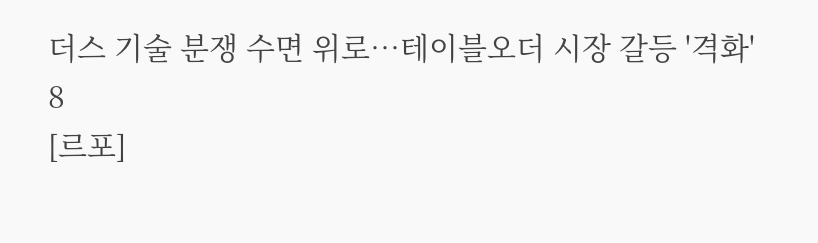더스 기술 분쟁 수면 위로…테이블오더 시장 갈등 '격화'
8
[르포]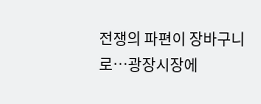전쟁의 파편이 장바구니로…광장시장에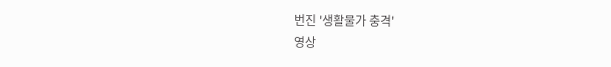번진 '생활물가 충격'
영상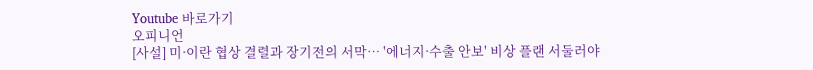Youtube 바로가기
오피니언
[사설] 미·이란 협상 결렬과 장기전의 서막… '에너지·수출 안보' 비상 플랜 서둘러야